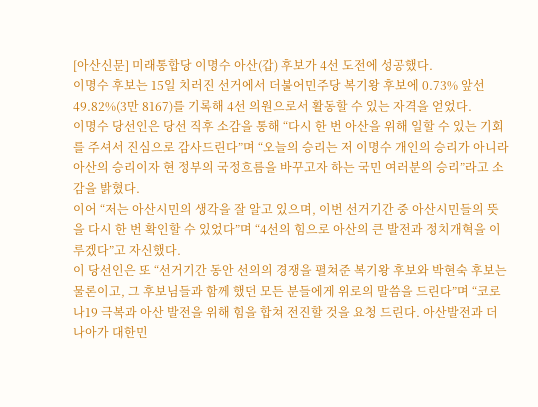[아산신문] 미래통합당 이명수 아산(갑) 후보가 4선 도전에 성공했다.
이명수 후보는 15일 치러진 선거에서 더불어민주당 복기왕 후보에 0.73% 앞선 49.82%(3만 8167)를 기록해 4선 의원으로서 활동할 수 있는 자격을 얻었다.
이명수 당선인은 당선 직후 소감을 통해 “다시 한 번 아산을 위해 일할 수 있는 기회를 주셔서 진심으로 감사드린다”며 “오늘의 승리는 저 이명수 개인의 승리가 아니라 아산의 승리이자 현 정부의 국정흐름을 바꾸고자 하는 국민 여러분의 승리”라고 소감을 밝혔다.
이어 “저는 아산시민의 생각을 잘 알고 있으며, 이번 선거기간 중 아산시민들의 뜻을 다시 한 번 확인할 수 있었다”며 “4선의 힘으로 아산의 큰 발전과 정치개혁을 이루겠다”고 자신했다.
이 당선인은 또 “선거기간 동안 선의의 경쟁을 펼쳐준 복기왕 후보와 박현숙 후보는 물론이고, 그 후보님들과 함께 했던 모든 분들에게 위로의 말씀을 드린다”며 “코로나19 극복과 아산 발전을 위해 힘을 합쳐 전진할 것을 요청 드린다. 아산발전과 더 나아가 대한민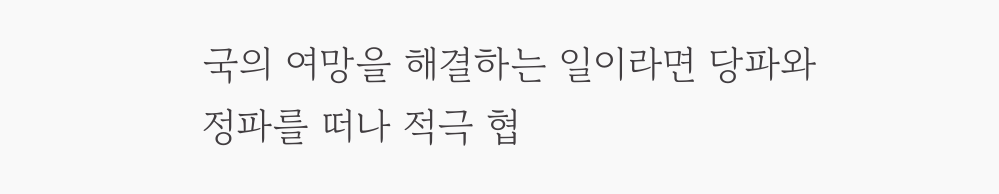국의 여망을 해결하는 일이라면 당파와 정파를 떠나 적극 협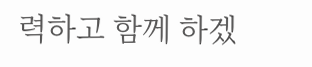력하고 함께 하겠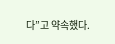다”고 약속했다.